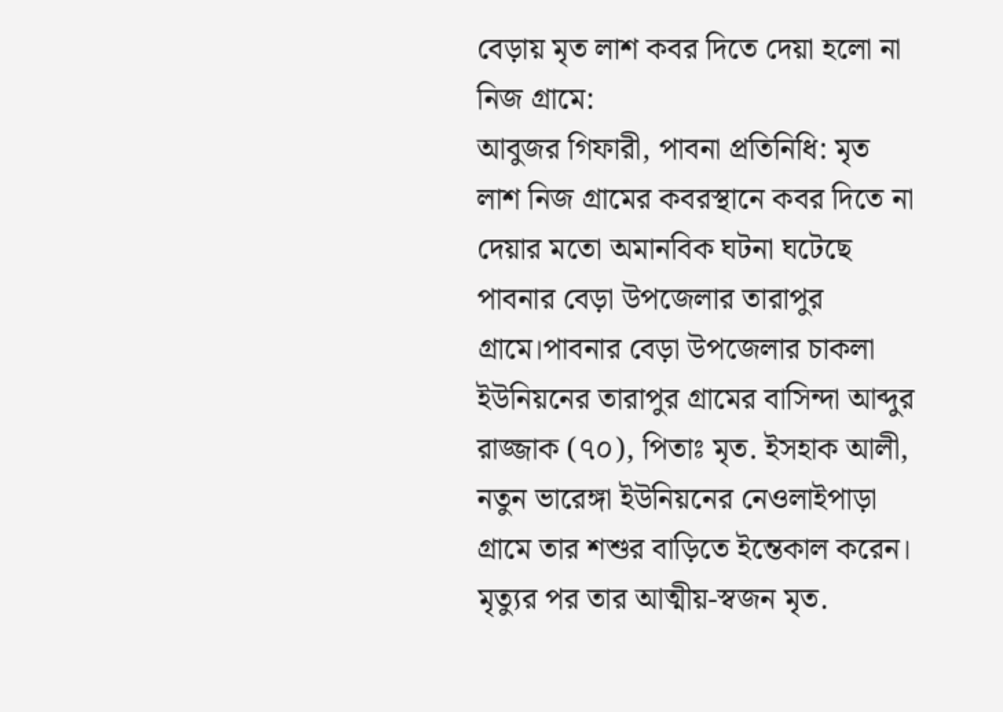বেড়ায় মৃত লাশ কবর দিতে দেয়া হলো না নিজ গ্রামে:
আবুজর গিফারী, পাবনা প্রতিনিধি: মৃত লাশ নিজ গ্রামের কবরস্থানে কবর দিতে না দেয়ার মতো অমানবিক ঘটনা ঘটেছে পাবনার বেড়া উপজেলার তারাপুর গ্রামে।পাবনার বেড়া উপজেলার চাকলা ইউনিয়নের তারাপুর গ্রামের বাসিন্দা আব্দুর রাজ্জাক (৭০), পিতাঃ মৃত. ইসহাক আলী, নতুন ভারেঙ্গা ইউনিয়নের নেওলাইপাড়া গ্রামে তার শশুর বাড়িতে ইন্তেকাল করেন। মৃত্যুর পর তার আত্মীয়-স্বজন মৃত.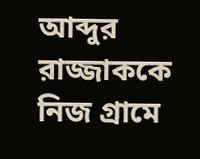আব্দুর রাজ্জাককে নিজ গ্রামে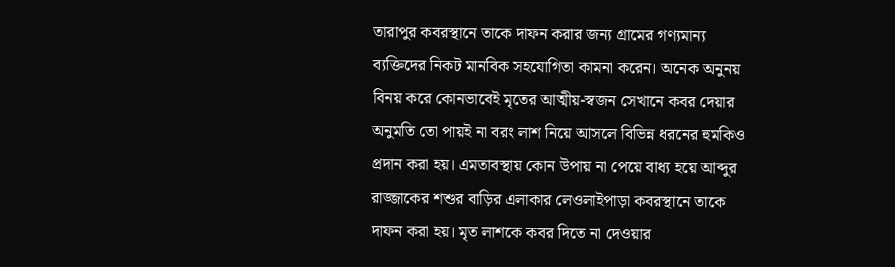তারাপুর কবরস্থানে তাকে দাফন করার জন্য গ্রামের গণ্যমান্য ব্যক্তিদের নিকট মানবিক সহযোগিতা কামনা করেন। অনেক অনুনয় বিনয় করে কোনভাবেই মৃতের আত্মীয়-স্বজন সেখানে কবর দেয়ার অনুমতি তো পায়ই না বরং লাশ নিয়ে আসলে বিভিন্ন ধরনের হুমকিও প্রদান করা হয়। এমতাবস্থায় কোন উপায় না পেয়ে বাধ্য হয়ে আব্দুর রাজ্জাকের শশুর বাড়ির এলাকার লেওলাইপাড়া কবরস্থানে তাকে দাফন করা হয়। মৃত লাশকে কবর দিতে না দেওয়ার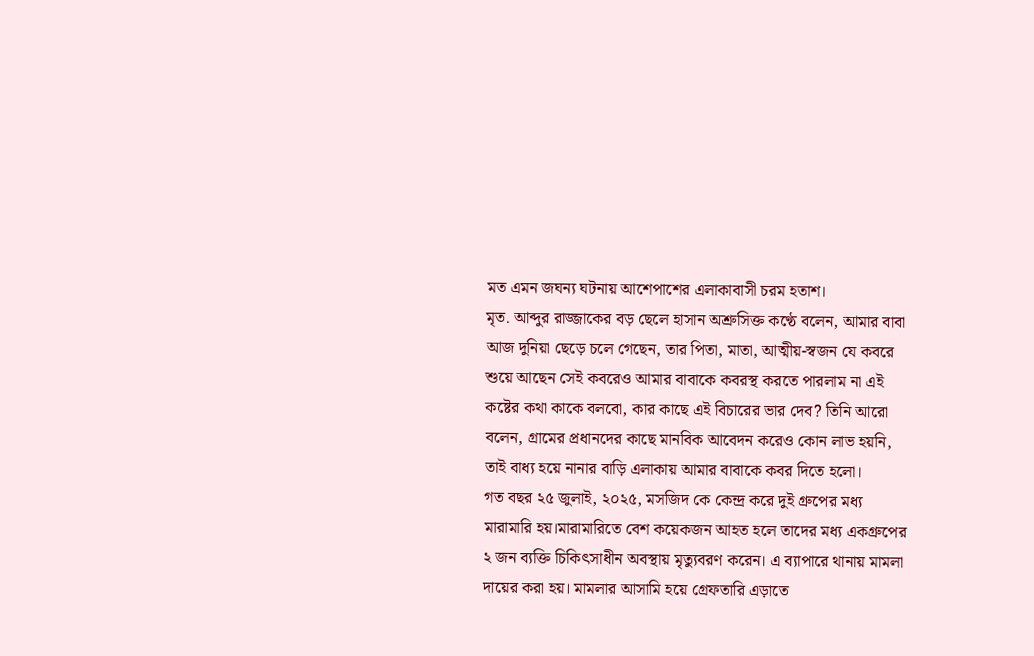মত এমন জঘন্য ঘটনায় আশেপাশের এলাকাবাসী চরম হতাশ।
মৃত. আব্দুর রাজ্জাকের বড় ছেলে হাসান অশ্রুসিক্ত কণ্ঠে বলেন, আমার বাবা আজ দুনিয়া ছেড়ে চলে গেছেন, তার পিতা, মাতা, আত্মীয়-স্বজন যে কবরে শুয়ে আছেন সেই কবরেও আমার বাবাকে কবরস্থ করতে পারলাম না এই কষ্টের কথা কাকে বলবো, কার কাছে এই বিচারের ভার দেব? তিনি আরো বলেন, গ্রামের প্রধানদের কাছে মানবিক আবেদন করেও কোন লাভ হয়নি, তাই বাধ্য হয়ে নানার বাড়ি এলাকায় আমার বাবাকে কবর দিতে হলো।
গত বছর ২৫ জুলাই, ২০২৫, মসজিদ কে কেন্দ্র করে দুই গ্রুপের মধ্য মারামারি হয়।মারামারিতে বেশ কয়েকজন আহত হলে তাদের মধ্য একগ্রুপের ২ জন ব্যক্তি চিকিৎসাধীন অবস্থায় মৃত্যুবরণ করেন। এ ব্যাপারে থানায় মামলা দায়ের করা হয়। মামলার আসামি হয়ে গ্রেফতারি এড়াতে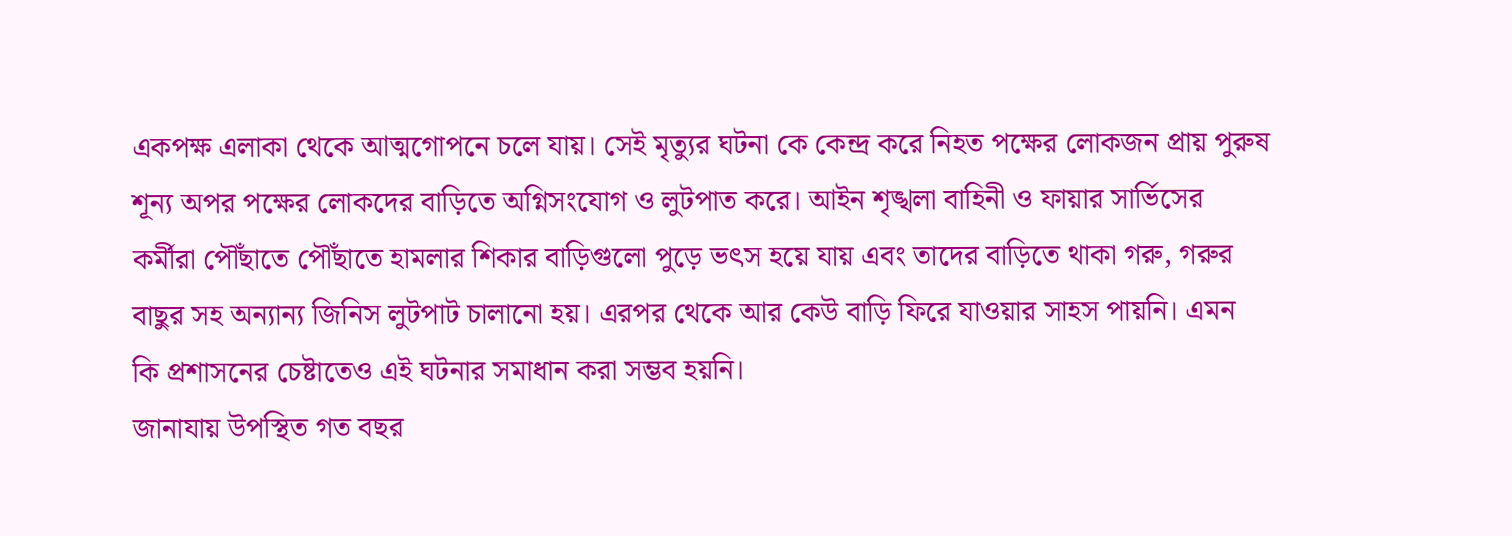একপক্ষ এলাকা থেকে আত্মগোপনে চলে যায়। সেই মৃত্যুর ঘটনা কে কেন্দ্র করে নিহত পক্ষের লোকজন প্রায় পুরুষ শূন্য অপর পক্ষের লোকদের বাড়িতে অগ্নিসংযোগ ও লুটপাত করে। আইন শৃঙ্খলা বাহিনী ও ফায়ার সার্ভিসের কর্মীরা পৌঁছাতে পৌঁছাতে হামলার শিকার বাড়িগুলো পুড়ে ভৎস হয়ে যায় এবং তাদের বাড়িতে থাকা গরু, গরুর বাছুর সহ অন্যান্য জিনিস লুটপাট চালানো হয়। এরপর থেকে আর কেউ বাড়ি ফিরে যাওয়ার সাহস পায়নি। এমন কি প্রশাসনের চেষ্টাতেও এই ঘটনার সমাধান করা সম্ভব হয়নি।
জানাযায় উপস্থিত গত বছর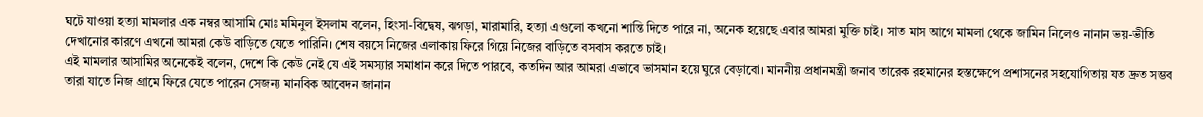ঘটে যাওয়া হত্যা মামলার এক নম্বর আসামি মোঃ মমিনুল ইসলাম বলেন, হিংসা-বিদ্বেষ, ঝগড়া, মারামারি, হত্যা এগুলো কখনো শান্তি দিতে পারে না, অনেক হয়েছে এবার আমরা মুক্তি চাই। সাত মাস আগে মামলা থেকে জামিন নিলেও নানান ভয়-ভীতি দেখানোর কারণে এখনো আমরা কেউ বাড়িতে যেতে পারিনি। শেষ বয়সে নিজের এলাকায় ফিরে গিয়ে নিজের বাড়িতে বসবাস করতে চাই।
এই মামলার আসামির অনেকেই বলেন, দেশে কি কেউ নেই যে এই সমস্যার সমাধান করে দিতে পারবে, কতদিন আর আমরা এভাবে ভাসমান হয়ে ঘুরে বেড়াবো। মাননীয় প্রধানমন্ত্রী জনাব তারেক রহমানের হস্তক্ষেপে প্রশাসনের সহযোগিতায় যত দ্রুত সম্ভব তারা যাতে নিজ গ্রামে ফিরে যেতে পারেন সেজন্য মানবিক আবেদন জানান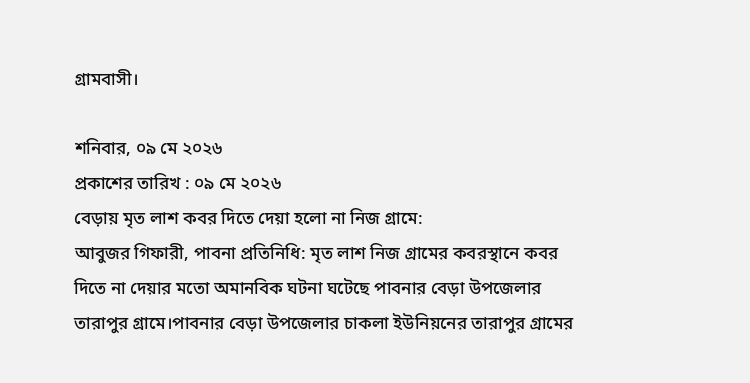গ্রামবাসী।

শনিবার, ০৯ মে ২০২৬
প্রকাশের তারিখ : ০৯ মে ২০২৬
বেড়ায় মৃত লাশ কবর দিতে দেয়া হলো না নিজ গ্রামে:
আবুজর গিফারী, পাবনা প্রতিনিধি: মৃত লাশ নিজ গ্রামের কবরস্থানে কবর দিতে না দেয়ার মতো অমানবিক ঘটনা ঘটেছে পাবনার বেড়া উপজেলার তারাপুর গ্রামে।পাবনার বেড়া উপজেলার চাকলা ইউনিয়নের তারাপুর গ্রামের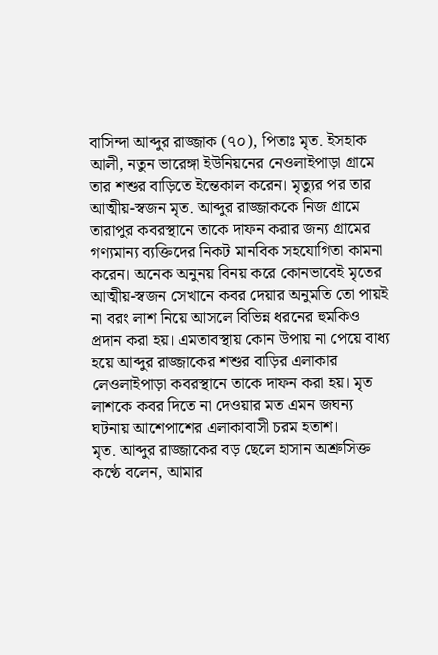বাসিন্দা আব্দুর রাজ্জাক (৭০), পিতাঃ মৃত. ইসহাক আলী, নতুন ভারেঙ্গা ইউনিয়নের নেওলাইপাড়া গ্রামে তার শশুর বাড়িতে ইন্তেকাল করেন। মৃত্যুর পর তার আত্মীয়-স্বজন মৃত. আব্দুর রাজ্জাককে নিজ গ্রামে তারাপুর কবরস্থানে তাকে দাফন করার জন্য গ্রামের গণ্যমান্য ব্যক্তিদের নিকট মানবিক সহযোগিতা কামনা করেন। অনেক অনুনয় বিনয় করে কোনভাবেই মৃতের আত্মীয়-স্বজন সেখানে কবর দেয়ার অনুমতি তো পায়ই না বরং লাশ নিয়ে আসলে বিভিন্ন ধরনের হুমকিও প্রদান করা হয়। এমতাবস্থায় কোন উপায় না পেয়ে বাধ্য হয়ে আব্দুর রাজ্জাকের শশুর বাড়ির এলাকার লেওলাইপাড়া কবরস্থানে তাকে দাফন করা হয়। মৃত লাশকে কবর দিতে না দেওয়ার মত এমন জঘন্য ঘটনায় আশেপাশের এলাকাবাসী চরম হতাশ।
মৃত. আব্দুর রাজ্জাকের বড় ছেলে হাসান অশ্রুসিক্ত কণ্ঠে বলেন, আমার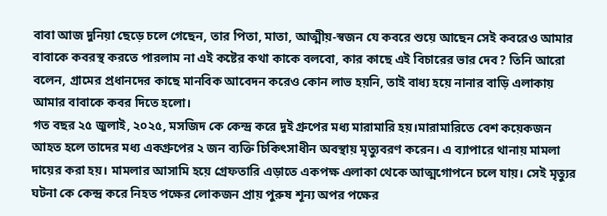বাবা আজ দুনিয়া ছেড়ে চলে গেছেন, তার পিতা, মাতা, আত্মীয়-স্বজন যে কবরে শুয়ে আছেন সেই কবরেও আমার বাবাকে কবরস্থ করতে পারলাম না এই কষ্টের কথা কাকে বলবো, কার কাছে এই বিচারের ভার দেব? তিনি আরো বলেন, গ্রামের প্রধানদের কাছে মানবিক আবেদন করেও কোন লাভ হয়নি, তাই বাধ্য হয়ে নানার বাড়ি এলাকায় আমার বাবাকে কবর দিতে হলো।
গত বছর ২৫ জুলাই, ২০২৫, মসজিদ কে কেন্দ্র করে দুই গ্রুপের মধ্য মারামারি হয়।মারামারিতে বেশ কয়েকজন আহত হলে তাদের মধ্য একগ্রুপের ২ জন ব্যক্তি চিকিৎসাধীন অবস্থায় মৃত্যুবরণ করেন। এ ব্যাপারে থানায় মামলা দায়ের করা হয়। মামলার আসামি হয়ে গ্রেফতারি এড়াতে একপক্ষ এলাকা থেকে আত্মগোপনে চলে যায়। সেই মৃত্যুর ঘটনা কে কেন্দ্র করে নিহত পক্ষের লোকজন প্রায় পুরুষ শূন্য অপর পক্ষের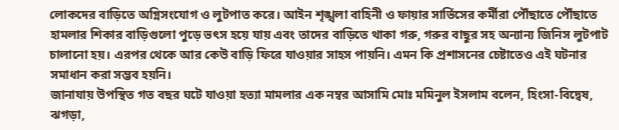লোকদের বাড়িতে অগ্নিসংযোগ ও লুটপাত করে। আইন শৃঙ্খলা বাহিনী ও ফায়ার সার্ভিসের কর্মীরা পৌঁছাতে পৌঁছাতে হামলার শিকার বাড়িগুলো পুড়ে ভৎস হয়ে যায় এবং তাদের বাড়িতে থাকা গরু, গরুর বাছুর সহ অন্যান্য জিনিস লুটপাট চালানো হয়। এরপর থেকে আর কেউ বাড়ি ফিরে যাওয়ার সাহস পায়নি। এমন কি প্রশাসনের চেষ্টাতেও এই ঘটনার সমাধান করা সম্ভব হয়নি।
জানাযায় উপস্থিত গত বছর ঘটে যাওয়া হত্যা মামলার এক নম্বর আসামি মোঃ মমিনুল ইসলাম বলেন, হিংসা-বিদ্বেষ, ঝগড়া,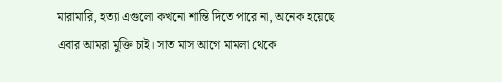মারামারি, হত্যা এগুলো কখনো শান্তি দিতে পারে না, অনেক হয়েছে এবার আমরা মুক্তি চাই। সাত মাস আগে মামলা থেকে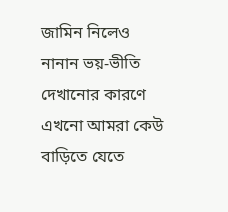জামিন নিলেও নানান ভয়-ভীতি দেখানোর কারণে এখনো আমরা কেউ বাড়িতে যেতে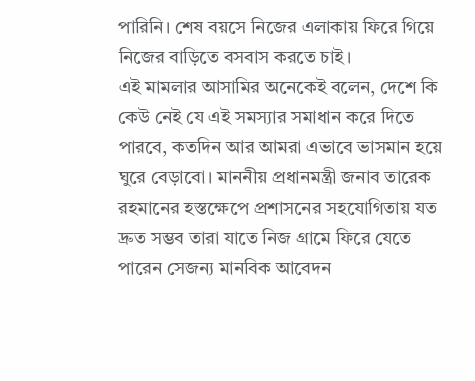পারিনি। শেষ বয়সে নিজের এলাকায় ফিরে গিয়ে নিজের বাড়িতে বসবাস করতে চাই।
এই মামলার আসামির অনেকেই বলেন, দেশে কি কেউ নেই যে এই সমস্যার সমাধান করে দিতে পারবে, কতদিন আর আমরা এভাবে ভাসমান হয়ে ঘুরে বেড়াবো। মাননীয় প্রধানমন্ত্রী জনাব তারেক রহমানের হস্তক্ষেপে প্রশাসনের সহযোগিতায় যত দ্রুত সম্ভব তারা যাতে নিজ গ্রামে ফিরে যেতে পারেন সেজন্য মানবিক আবেদন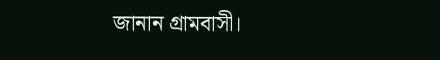জানান গ্রামবাসী।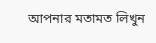আপনার মতামত লিখুন